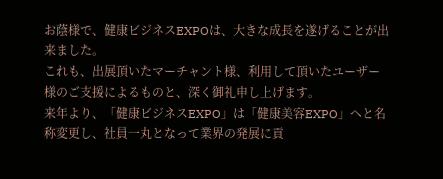お蔭様で、健康ビジネスEXPOは、大きな成長を遂げることが出来ました。
これも、出展頂いたマーチャント様、利用して頂いたユーザー様のご支援によるものと、深く御礼申し上げます。
来年より、「健康ビジネスEXPO」は「健康美容EXPO」へと名称変更し、社員一丸となって業界の発展に貢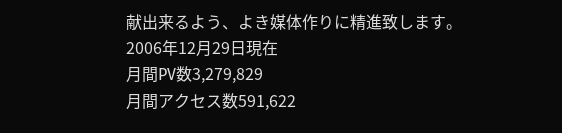献出来るよう、よき媒体作りに精進致します。
2006年12月29日現在
月間PV数3,279,829
月間アクセス数591,622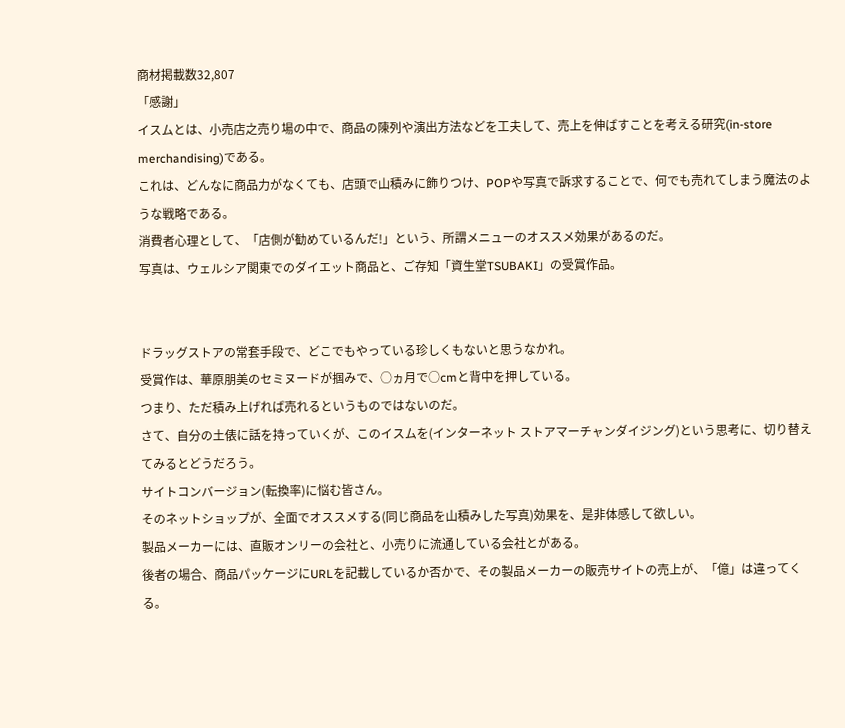商材掲載数32,807
「感謝」
イスムとは、小売店之売り場の中で、商品の陳列や演出方法などを工夫して、売上を伸ばすことを考える研究(in-store merchandising)である。
これは、どんなに商品力がなくても、店頭で山積みに飾りつけ、POPや写真で訴求することで、何でも売れてしまう魔法のような戦略である。
消費者心理として、「店側が勧めているんだ!」という、所謂メニューのオススメ効果があるのだ。
写真は、ウェルシア関東でのダイエット商品と、ご存知「資生堂TSUBAKI」の受賞作品。


ドラッグストアの常套手段で、どこでもやっている珍しくもないと思うなかれ。
受賞作は、華原朋美のセミヌードが掴みで、○ヵ月で○cmと背中を押している。
つまり、ただ積み上げれば売れるというものではないのだ。
さて、自分の土俵に話を持っていくが、このイスムを(インターネット ストアマーチャンダイジング)という思考に、切り替えてみるとどうだろう。
サイトコンバージョン(転換率)に悩む皆さん。
そのネットショップが、全面でオススメする(同じ商品を山積みした写真)効果を、是非体感して欲しい。
製品メーカーには、直販オンリーの会社と、小売りに流通している会社とがある。
後者の場合、商品パッケージにURLを記載しているか否かで、その製品メーカーの販売サイトの売上が、「億」は違ってくる。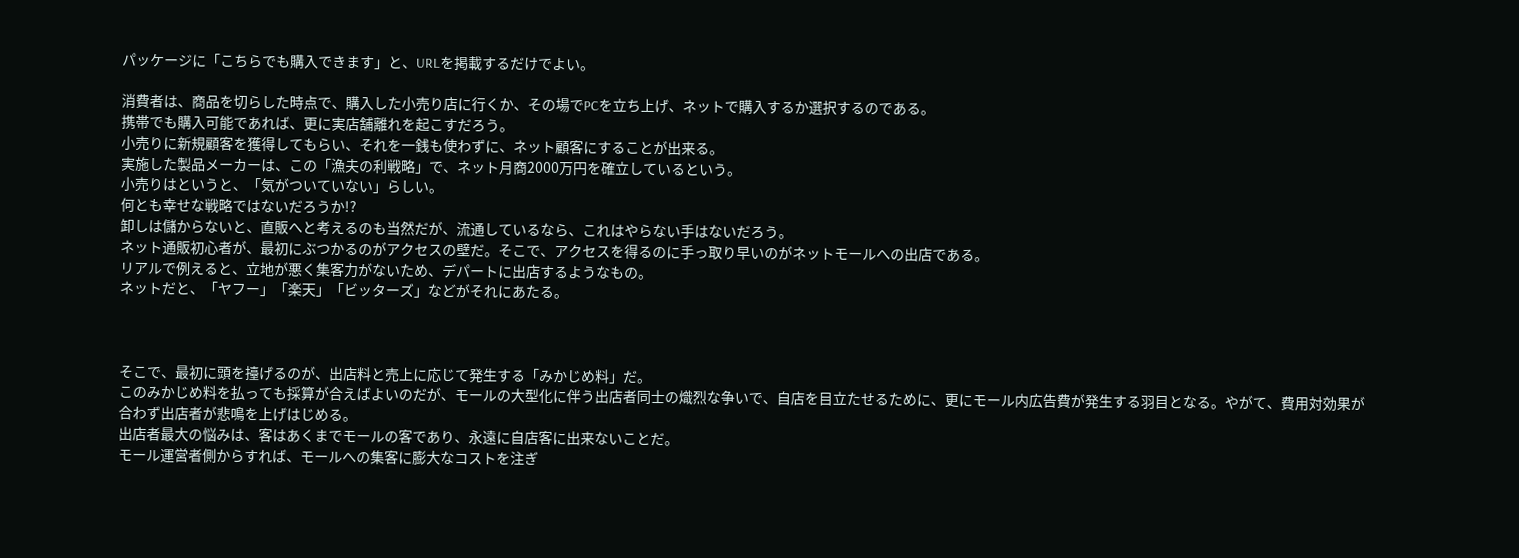パッケージに「こちらでも購入できます」と、URLを掲載するだけでよい。

消費者は、商品を切らした時点で、購入した小売り店に行くか、その場でPCを立ち上げ、ネットで購入するか選択するのである。
携帯でも購入可能であれば、更に実店舗離れを起こすだろう。
小売りに新規顧客を獲得してもらい、それを一銭も使わずに、ネット顧客にすることが出来る。
実施した製品メーカーは、この「漁夫の利戦略」で、ネット月商2000万円を確立しているという。
小売りはというと、「気がついていない」らしい。
何とも幸せな戦略ではないだろうか!?
卸しは儲からないと、直販へと考えるのも当然だが、流通しているなら、これはやらない手はないだろう。
ネット通販初心者が、最初にぶつかるのがアクセスの壁だ。そこで、アクセスを得るのに手っ取り早いのがネットモールへの出店である。
リアルで例えると、立地が悪く集客力がないため、デパートに出店するようなもの。
ネットだと、「ヤフー」「楽天」「ビッターズ」などがそれにあたる。



そこで、最初に頭を擡げるのが、出店料と売上に応じて発生する「みかじめ料」だ。
このみかじめ料を払っても採算が合えばよいのだが、モールの大型化に伴う出店者同士の熾烈な争いで、自店を目立たせるために、更にモール内広告費が発生する羽目となる。やがて、費用対効果が合わず出店者が悲鳴を上げはじめる。
出店者最大の悩みは、客はあくまでモールの客であり、永遠に自店客に出来ないことだ。
モール運営者側からすれば、モールへの集客に膨大なコストを注ぎ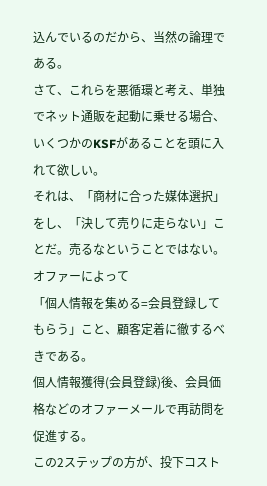込んでいるのだから、当然の論理である。
さて、これらを悪循環と考え、単独でネット通販を起動に乗せる場合、いくつかのKSFがあることを頭に入れて欲しい。
それは、「商材に合った媒体選択」をし、「決して売りに走らない」ことだ。売るなということではない。
オファーによって
「個人情報を集める=会員登録してもらう」こと、顧客定着に徹するべきである。
個人情報獲得(会員登録)後、会員価格などのオファーメールで再訪問を促進する。
この2ステップの方が、投下コスト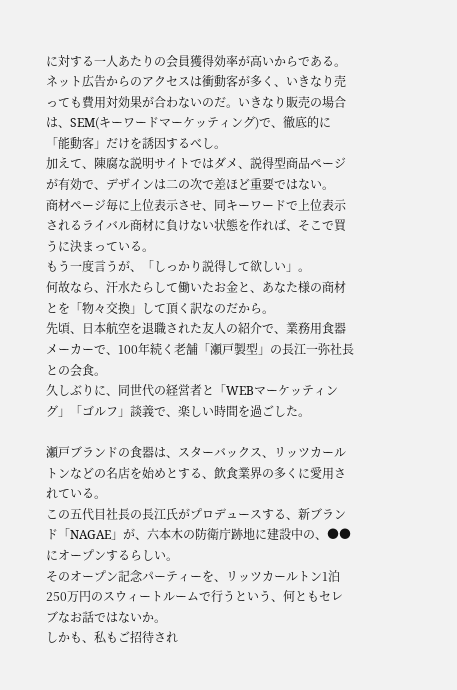に対する一人あたりの会員獲得効率が高いからである。
ネット広告からのアクセスは衝動客が多く、いきなり売っても費用対効果が合わないのだ。いきなり販売の場合は、SEM(キーワードマーケッティング)で、徹底的に「能動客」だけを誘因するべし。
加えて、陳腐な説明サイトではダメ、説得型商品ページが有効で、デザインは二の次で差ほど重要ではない。
商材ページ毎に上位表示させ、同キーワードで上位表示されるライバル商材に負けない状態を作れば、そこで買うに決まっている。
もう一度言うが、「しっかり説得して欲しい」。
何故なら、汗水たらして働いたお金と、あなた様の商材とを「物々交換」して頂く訳なのだから。
先頃、日本航空を退職された友人の紹介で、業務用食器メーカーで、100年続く老舗「瀬戸製型」の長江一弥社長との会食。
久しぶりに、同世代の経営者と「WEBマーケッティング」「ゴルフ」談義で、楽しい時間を過ごした。

瀬戸ブランドの食器は、スターバックス、リッツカールトンなどの名店を始めとする、飲食業界の多くに愛用されている。
この五代目社長の長江氏がプロデュースする、新ブランド「NAGAE」が、六本木の防衛庁跡地に建設中の、●●にオープンするらしい。
そのオープン記念パーティーを、リッツカールトン1泊250万円のスウィートルームで行うという、何ともセレブなお話ではないか。
しかも、私もご招待され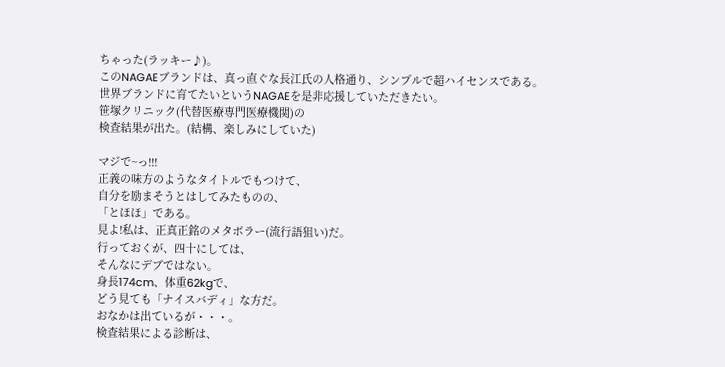ちゃった(ラッキー♪)。
このNAGAEブランドは、真っ直ぐな長江氏の人格通り、シンプルで超ハイセンスである。
世界ブランドに育てたいというNAGAEを是非応援していただきたい。
笹塚クリニック(代替医療専門医療機関)の
検査結果が出た。(結構、楽しみにしていた)

マジで~っ!!!
正義の味方のようなタイトルでもつけて、
自分を励まそうとはしてみたものの、
「とほほ」である。
見よ!私は、正真正銘のメタボラー(流行語狙い)だ。
行っておくが、四十にしては、
そんなにデブではない。
身長174cm、体重62kgで、
どう見ても「ナイスバディ」な方だ。
おなかは出ているが・・・。
検査結果による診断は、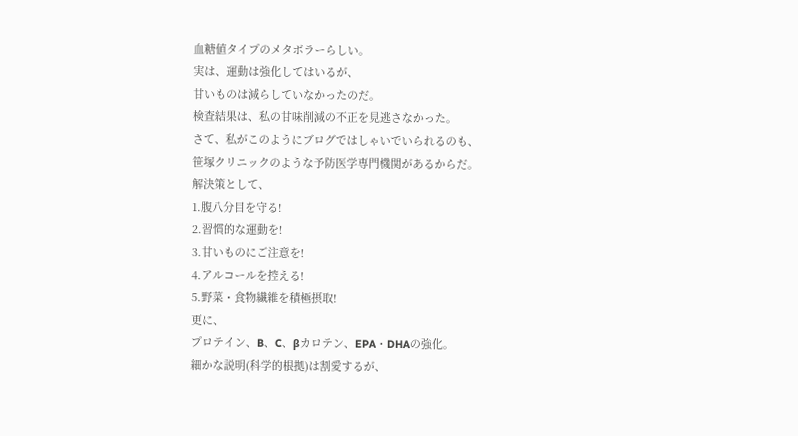血糖値タイプのメタボラーらしい。
実は、運動は強化してはいるが、
甘いものは減らしていなかったのだ。
検査結果は、私の甘味削減の不正を見逃さなかった。
さて、私がこのようにブログではしゃいでいられるのも、
笹塚クリニックのような予防医学専門機関があるからだ。
解決策として、
1.腹八分目を守る!
2.習慣的な運動を!
3.甘いものにご注意を!
4.アルコールを控える!
5.野菜・食物繊維を積極摂取!
更に、
プロテイン、B、C、βカロテン、EPA・DHAの強化。
細かな説明(科学的根拠)は割愛するが、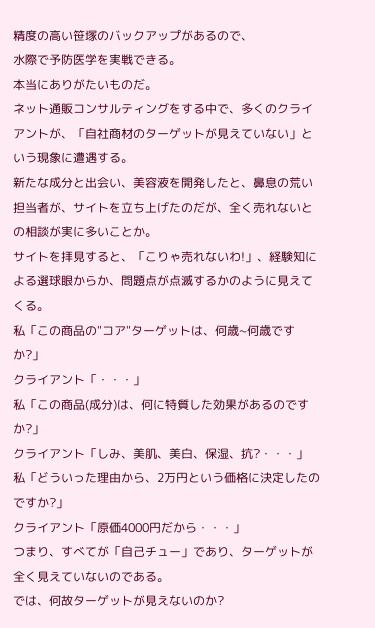精度の高い笹塚のバックアップがあるので、
水際で予防医学を実戦できる。
本当にありがたいものだ。
ネット通販コンサルティングをする中で、多くのクライアントが、「自社商材のターゲットが見えていない」という現象に遭遇する。
新たな成分と出会い、美容液を開発したと、鼻息の荒い担当者が、サイトを立ち上げたのだが、全く売れないとの相談が実に多いことか。
サイトを拝見すると、「こりゃ売れないわ!」、経験知による選球眼からか、問題点が点滅するかのように見えてくる。
私「この商品の"コア"ターゲットは、何歳~何歳ですか?」
クライアント「・・・」
私「この商品(成分)は、何に特質した効果があるのですか?」
クライアント「しみ、美肌、美白、保湿、抗?・・・」
私「どういった理由から、2万円という価格に決定したのですか?」
クライアント「原価4000円だから・・・」
つまり、すべてが「自己チュー」であり、ターゲットが全く見えていないのである。
では、何故ターゲットが見えないのか?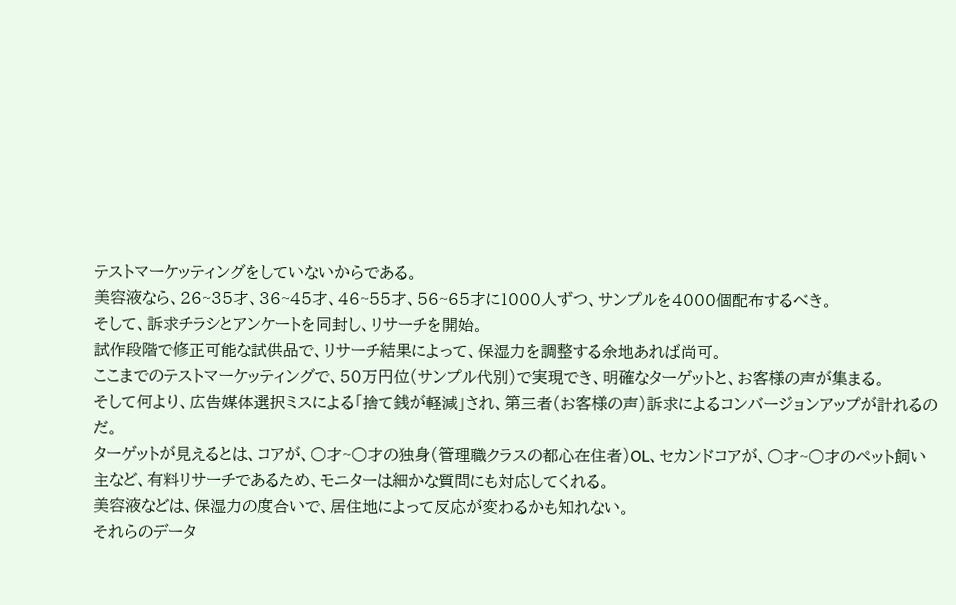テストマーケッティングをしていないからである。
美容液なら、26~35才、36~45才、46~55才、56~65才に1000人ずつ、サンプルを4000個配布するべき。
そして、訴求チラシとアンケートを同封し、リサーチを開始。
試作段階で修正可能な試供品で、リサーチ結果によって、保湿力を調整する余地あれば尚可。
ここまでのテストマーケッティングで、50万円位(サンプル代別)で実現でき、明確なターゲットと、お客様の声が集まる。
そして何より、広告媒体選択ミスによる「捨て銭が軽減」され、第三者(お客様の声)訴求によるコンバージョンアップが計れるのだ。
ターゲットが見えるとは、コアが、○才~○才の独身(管理職クラスの都心在住者)OL、セカンドコアが、○才~○才のペット飼い主など、有料リサーチであるため、モニターは細かな質問にも対応してくれる。
美容液などは、保湿力の度合いで、居住地によって反応が変わるかも知れない。
それらのデータ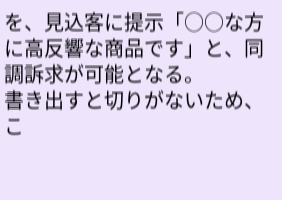を、見込客に提示「○○な方に高反響な商品です」と、同調訴求が可能となる。
書き出すと切りがないため、こ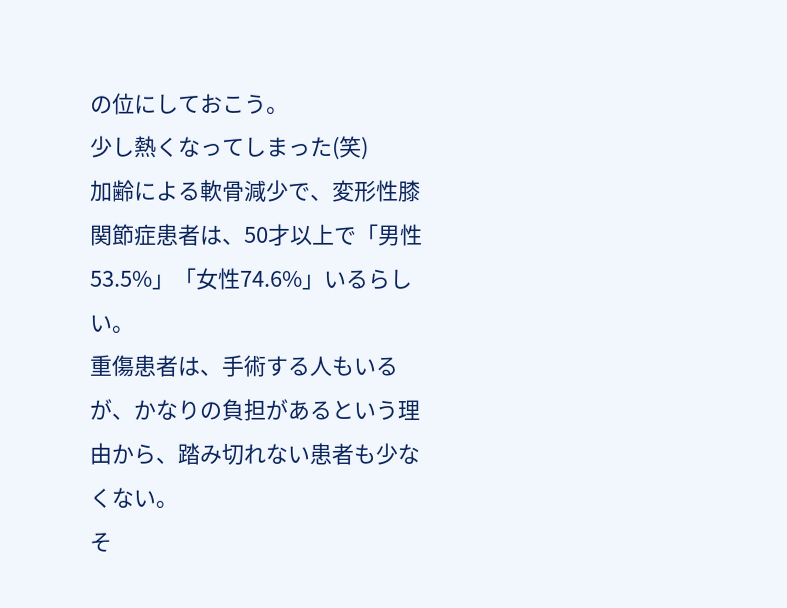の位にしておこう。
少し熱くなってしまった(笑)
加齢による軟骨減少で、変形性膝関節症患者は、50才以上で「男性53.5%」「女性74.6%」いるらしい。
重傷患者は、手術する人もいるが、かなりの負担があるという理由から、踏み切れない患者も少なくない。
そ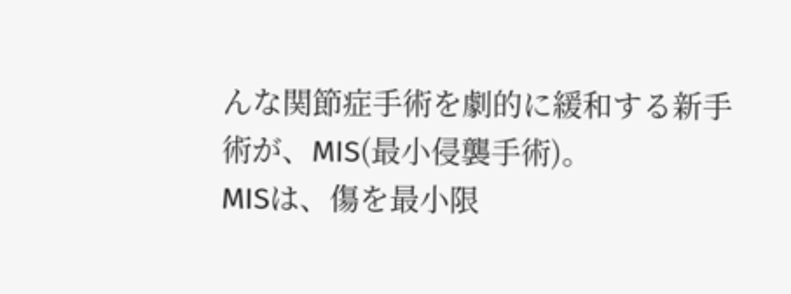んな関節症手術を劇的に緩和する新手術が、MIS(最小侵襲手術)。
MISは、傷を最小限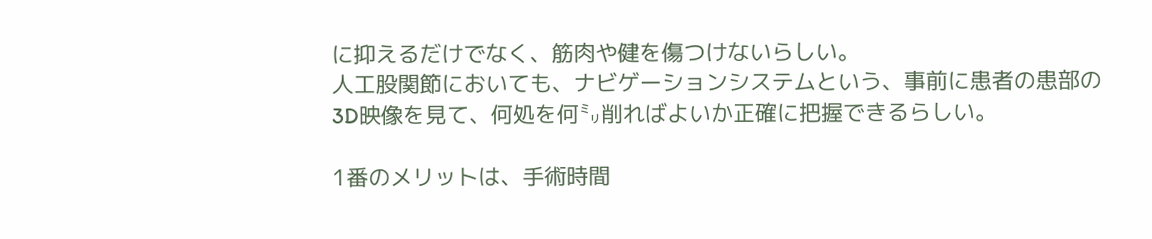に抑えるだけでなく、筋肉や健を傷つけないらしい。
人工股関節においても、ナビゲーションシステムという、事前に患者の患部の3D映像を見て、何処を何㍉削ればよいか正確に把握できるらしい。

1番のメリットは、手術時間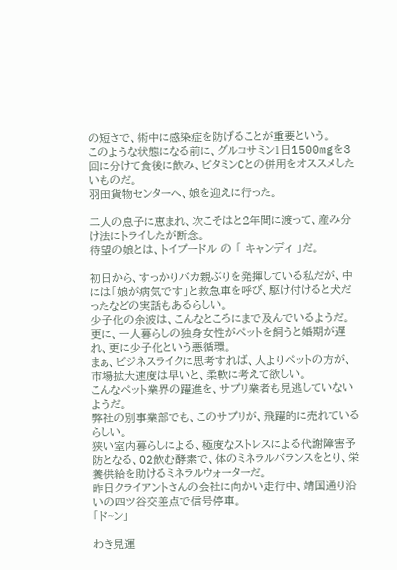の短さで、術中に感染症を防げることが重要という。
このような状態になる前に、グルコサミン1日1500mgを3回に分けて食後に飲み、ビタミンCとの併用をオススメしたいものだ。
羽田貨物センターへ、娘を迎えに行った。

二人の息子に恵まれ、次こそはと2年間に渡って、産み分け法にトライしたが断念。
待望の娘とは、トイプードル の 「 キャンディ 」だ。

初日から、すっかりバカ親ぶりを発揮している私だが、中には「娘が病気です」と救急車を呼び、駆け付けると犬だったなどの実話もあるらしい。
少子化の余波は、こんなところにまで及んでいるようだ。
更に、一人暮らしの独身女性がペットを飼うと婚期が遅れ、更に少子化という悪循環。
まぁ、ビジネスライクに思考すれば、人よりペットの方が、市場拡大速度は早いと、柔軟に考えて欲しい。
こんなペット業界の躍進を、サプリ業者も見逃していないようだ。
弊社の別事業部でも、このサプリが、飛躍的に売れているらしい。
狭い室内暮らしによる、極度なストレスによる代謝障害予防となる、O2飲む酵素で、体のミネラルバランスをとり、栄養供給を助けるミネラルウォーターだ。
昨日クライアントさんの会社に向かい走行中、靖国通り沿いの四ツ谷交差点で信号停車。
「ド~ン」

わき見運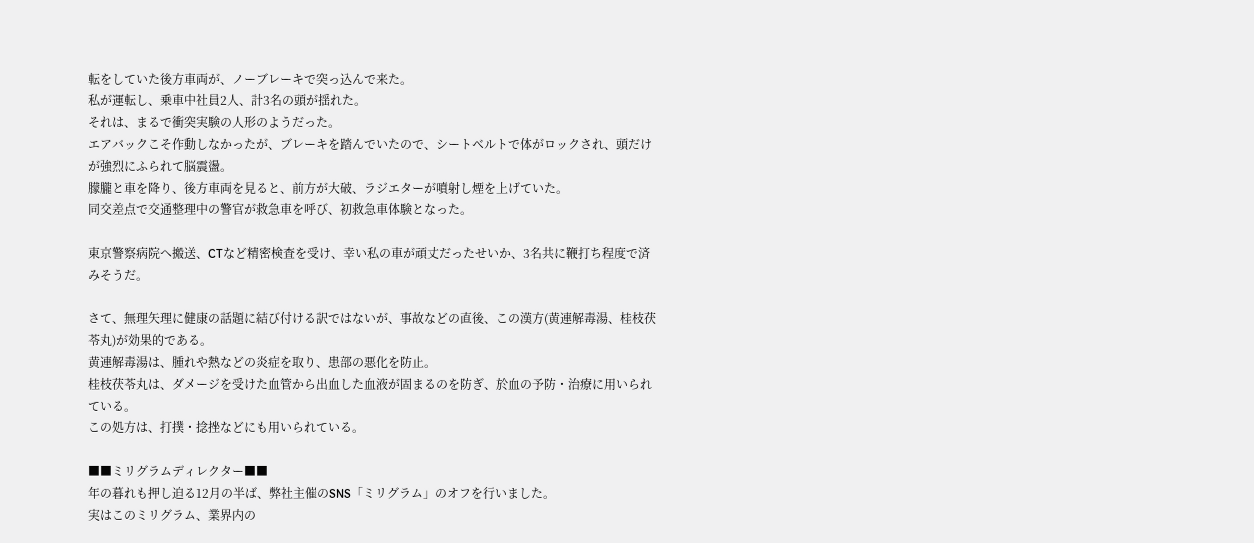転をしていた後方車両が、ノーブレーキで突っ込んで来た。
私が運転し、乗車中社員2人、計3名の頭が揺れた。
それは、まるで衝突実験の人形のようだった。
エアバックこそ作動しなかったが、ブレーキを踏んでいたので、シートベルトで体がロックされ、頭だけが強烈にふられて脳震盪。
朦朧と車を降り、後方車両を見ると、前方が大破、ラジエターが噴射し煙を上げていた。
同交差点で交通整理中の警官が救急車を呼び、初救急車体験となった。

東京警察病院へ搬送、CTなど精密検査を受け、幸い私の車が頑丈だったせいか、3名共に鞭打ち程度で済みそうだ。

さて、無理矢理に健康の話題に結び付ける訳ではないが、事故などの直後、この漢方(黄連解毒湯、桂枝茯苓丸)が効果的である。
黄連解毒湯は、腫れや熱などの炎症を取り、患部の悪化を防止。
桂枝茯苓丸は、ダメージを受けた血管から出血した血液が固まるのを防ぎ、於血の予防・治療に用いられている。
この処方は、打撲・捻挫などにも用いられている。

■■ミリグラムディレクター■■
年の暮れも押し迫る12月の半ば、弊社主催のSNS「ミリグラム」のオフを行いました。
実はこのミリグラム、業界内の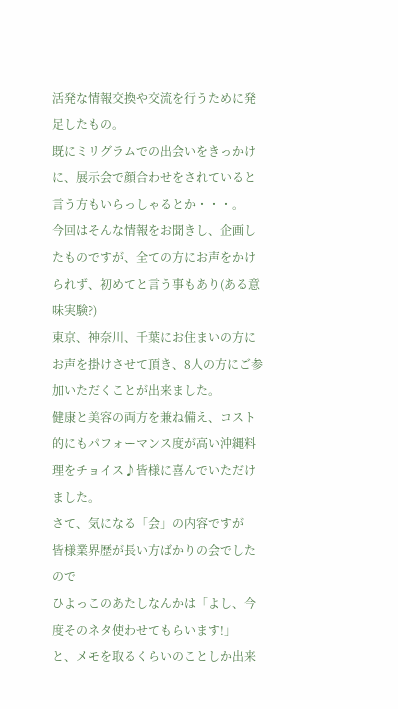活発な情報交換や交流を行うために発足したもの。
既にミリグラムでの出会いをきっかけに、展示会で顔合わせをされていると言う方もいらっしゃるとか・・・。
今回はそんな情報をお聞きし、企画したものですが、全ての方にお声をかけられず、初めてと言う事もあり(ある意味実験?)
東京、神奈川、千葉にお住まいの方にお声を掛けさせて頂き、8人の方にご参加いただくことが出来ました。
健康と美容の両方を兼ね備え、コスト的にもパフォーマンス度が高い沖縄料理をチョイス♪皆様に喜んでいただけました。
さて、気になる「会」の内容ですが
皆様業界歴が長い方ばかりの会でしたので
ひよっこのあたしなんかは「よし、今度そのネタ使わせてもらいます!」
と、メモを取るくらいのことしか出来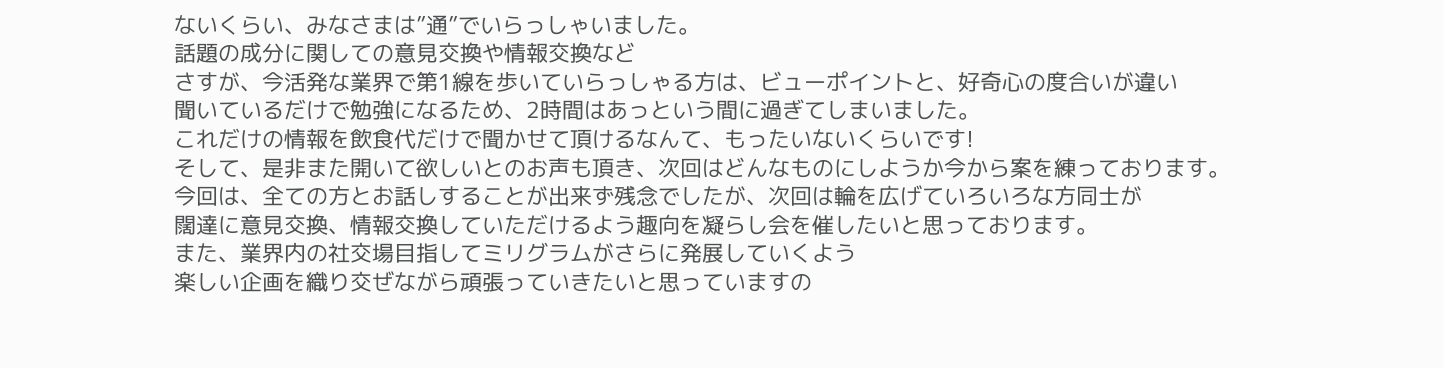ないくらい、みなさまは”通”でいらっしゃいました。
話題の成分に関しての意見交換や情報交換など
さすが、今活発な業界で第1線を歩いていらっしゃる方は、ビューポイントと、好奇心の度合いが違い
聞いているだけで勉強になるため、2時間はあっという間に過ぎてしまいました。
これだけの情報を飲食代だけで聞かせて頂けるなんて、もったいないくらいです!
そして、是非また開いて欲しいとのお声も頂き、次回はどんなものにしようか今から案を練っております。
今回は、全ての方とお話しすることが出来ず残念でしたが、次回は輪を広げていろいろな方同士が
闊達に意見交換、情報交換していただけるよう趣向を凝らし会を催したいと思っております。
また、業界内の社交場目指してミリグラムがさらに発展していくよう
楽しい企画を織り交ぜながら頑張っていきたいと思っていますの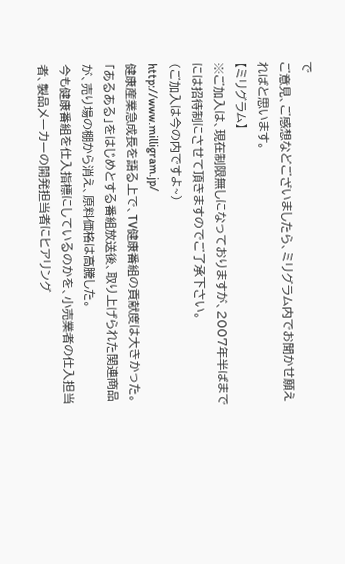で
ご意見、ご感想などございましたら、ミリグラム内でお聞かせ願えればと思います。
【ミリグラム】
※ご加入は、現在制限無しになっておりますが、2007年半ばまでには招待制にさせて頂きますのでご了承下さい。
(ご加入は今の内ですよ~)
http://www.milligram.jp/
健康産業急成長を語る上で、TV健康番組の貢献度は大きかった。
「あるある」をはじめとする番組放送後、取り上げられた関連商品が、売り場の棚から消え、原料価格は高騰した。
今も健康番組を仕入指標にしているのかを、小売業者の仕入担当者、製品メーカーの開発担当者にヒアリング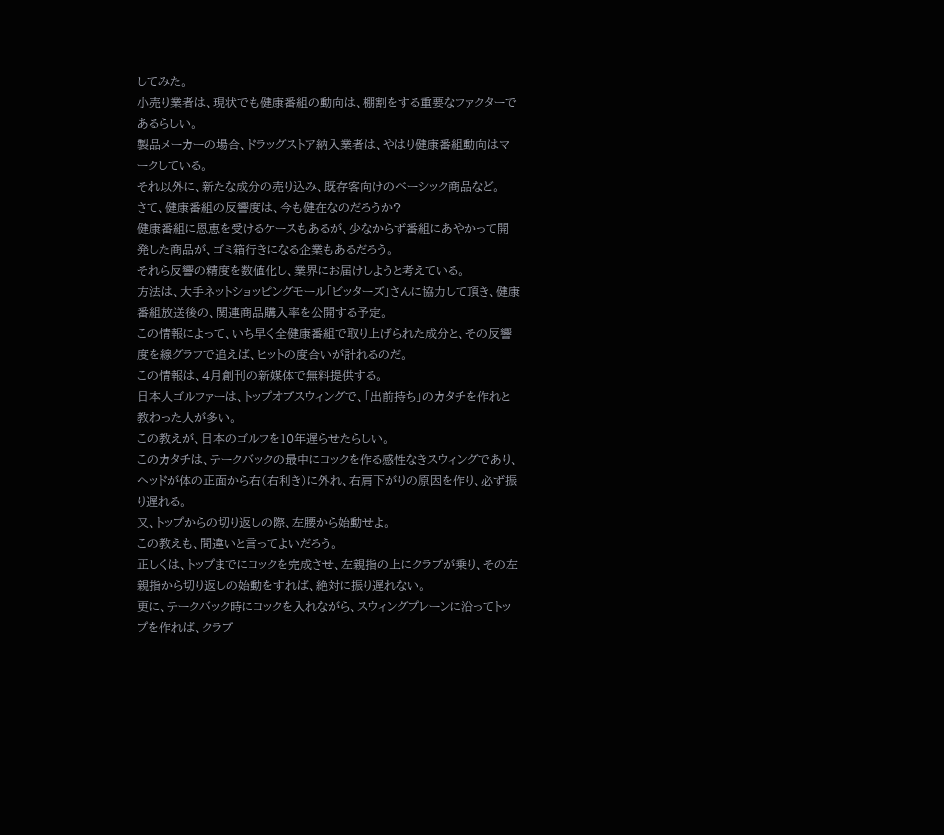してみた。
小売り業者は、現状でも健康番組の動向は、棚割をする重要なファクターであるらしい。
製品メーカーの場合、ドラッグストア納入業者は、やはり健康番組動向はマークしている。
それ以外に、新たな成分の売り込み、既存客向けのベーシック商品など。
さて、健康番組の反響度は、今も健在なのだろうか?
健康番組に恩恵を受けるケースもあるが、少なからず番組にあやかって開発した商品が、ゴミ箱行きになる企業もあるだろう。
それら反響の精度を数値化し、業界にお届けしようと考えている。
方法は、大手ネットショッピングモール「ビッターズ」さんに協力して頂き、健康番組放送後の、関連商品購入率を公開する予定。
この情報によって、いち早く全健康番組で取り上げられた成分と、その反響度を線グラフで追えば、ヒットの度合いが計れるのだ。
この情報は、4月創刊の新媒体で無料提供する。
日本人ゴルファーは、トップオブスウィングで、「出前持ち」のカタチを作れと教わった人が多い。
この教えが、日本のゴルフを10年遅らせたらしい。
このカタチは、テークバックの最中にコックを作る感性なきスウィングであり、ヘッドが体の正面から右(右利き)に外れ、右肩下がりの原因を作り、必ず振り遅れる。
又、トップからの切り返しの際、左腰から始動せよ。
この教えも、間違いと言ってよいだろう。
正しくは、トップまでにコックを完成させ、左親指の上にクラブが乗り、その左親指から切り返しの始動をすれば、絶対に振り遅れない。
更に、テークバック時にコックを入れながら、スウィングプレーンに沿ってトップを作れば、クラブ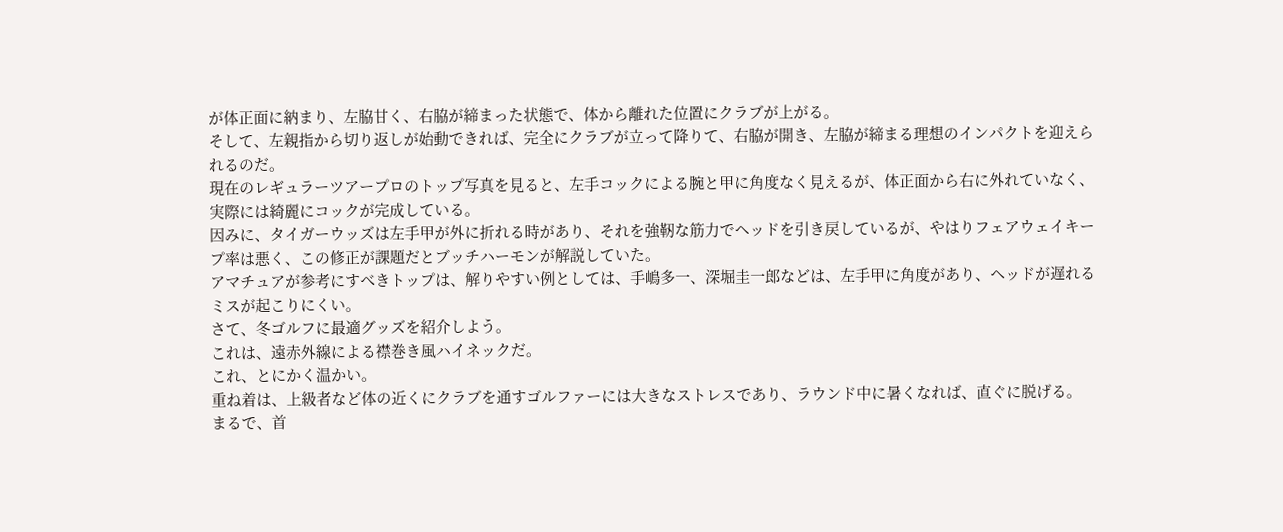が体正面に納まり、左脇甘く、右脇が締まった状態で、体から離れた位置にクラブが上がる。
そして、左親指から切り返しが始動できれば、完全にクラブが立って降りて、右脇が開き、左脇が締まる理想のインパクトを迎えられるのだ。
現在のレギュラーツアープロのトップ写真を見ると、左手コックによる腕と甲に角度なく見えるが、体正面から右に外れていなく、実際には綺麗にコックが完成している。
因みに、タイガーウッズは左手甲が外に折れる時があり、それを強靭な筋力でヘッドを引き戻しているが、やはりフェアウェイキープ率は悪く、この修正が課題だとブッチハーモンが解説していた。
アマチュアが参考にすべきトップは、解りやすい例としては、手嶋多一、深堀圭一郎などは、左手甲に角度があり、ヘッドが遅れるミスが起こりにくい。
さて、冬ゴルフに最適グッズを紹介しよう。
これは、遠赤外線による襟巻き風ハイネックだ。
これ、とにかく温かい。
重ね着は、上級者など体の近くにクラブを通すゴルファーには大きなストレスであり、ラウンド中に暑くなれば、直ぐに脱げる。
まるで、首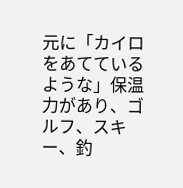元に「カイロをあてているような」保温力があり、ゴルフ、スキー、釣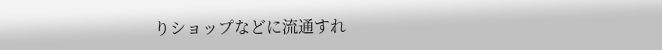りショップなどに流通すれ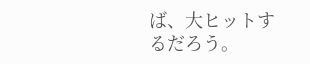ば、大ヒットするだろう。